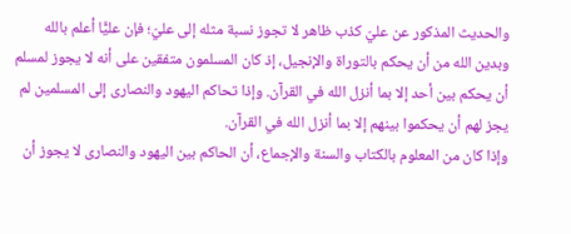والحديث المذكور عن عليّ كذب ظاهر لا تجوز نسبة مثله إلى عليّ؛ فإن عليًّا أعلم بالله وبدين الله من أن يحكم بالتوراة والإنجيل، إذ كان المسلمون متفقين على أنه لا يجوز لمسلم أن يحكم بين أحد إلا بما أنزل الله في القرآن. وإذا تحاكم اليهود والنصارى إلى المسلمين لم يجز لهم أن يحكموا بينهم إلا بما أنزل الله في القرآن.
وإذا كان من المعلوم بالكتاب والسنة والإجماع، أن الحاكم بين اليهود والنصارى لا يجوز أن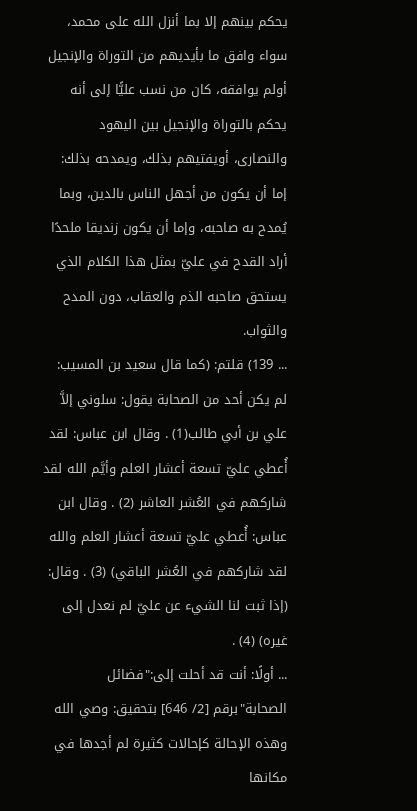يحكم بينهم إلا بما أنزل الله على محمد، سواء وافق ما بأيديهم من التوراة والإنجيل أولم يوافقه، كان من نسب عليًّا إلى أنه يحكم بالتوراة والإنجيل بين اليهود والنصارى، أويفتيهم بذلك، ويمدحه بذلك: إما أن يكون من أجهل الناس بالدين، وبما يُمدح به صاحبه، وإما أن يكون زنديقا ملحدًا أراد القدح في عليّ بمثل هذا الكلام الذي يستحق صاحبه الذم والعقاب، دون المدح والثواب.
... 139) قلتم: (كما قال سعيد بن المسيب: لم يكن أحد من الصحابة يقول: سلوني إلاَّ علي بن أبي طالب(1) . وقال ابن عباس: لقد أُعطي عليّ تسعة أعشار العلم وأيَّم الله لقد شاركهم في العُشر العاشر (2) . وقال ابن عباس: أُعطي عليّ تسعة أعشار العلم والله لقد شاركهم في العُشر الباقي) (3) . وقال: (إذا ثبت لنا الشيء عن عليّ لم نعدل إلى غيره) (4) .
... أولًا: أنت قد أحلت إلى:"فضائل الصحابة"برقم [2/ 646] بتحقيق: وصي الله وهذه الإحالة كإحالات كثيرة لم أجدها في مكانها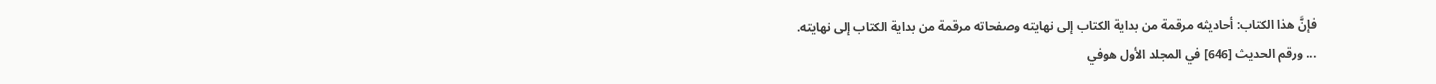فإنَّ هذا الكتاب: أحاديثه مرقمة من بداية الكتاب إلى نهايته وصفحاته مرقمة من بداية الكتاب إلى نهايته.
... ورقم الحديث [646] في المجلد الأول هوفي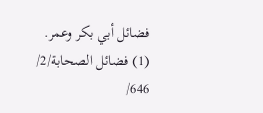فضائل أبي بكر وعمر.
(1) فضائل الصحابة/2/ 646/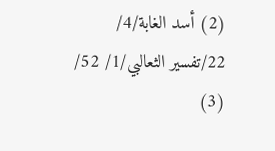(2) أسد الغابة/4/ 22/تفسير الثعالبي/1/ 52/
(3)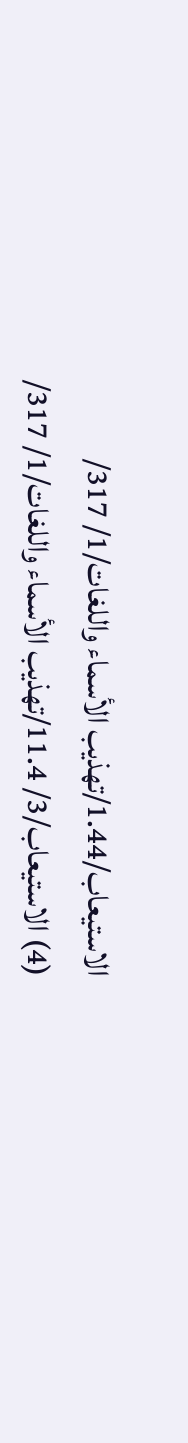الاستيعاب/1.44/تهذيب الأسماء واللغات/1/ 317/
(4) الاستيعاب/3/ 11.4/تهذيب الأسماء واللغات/1/ 317/